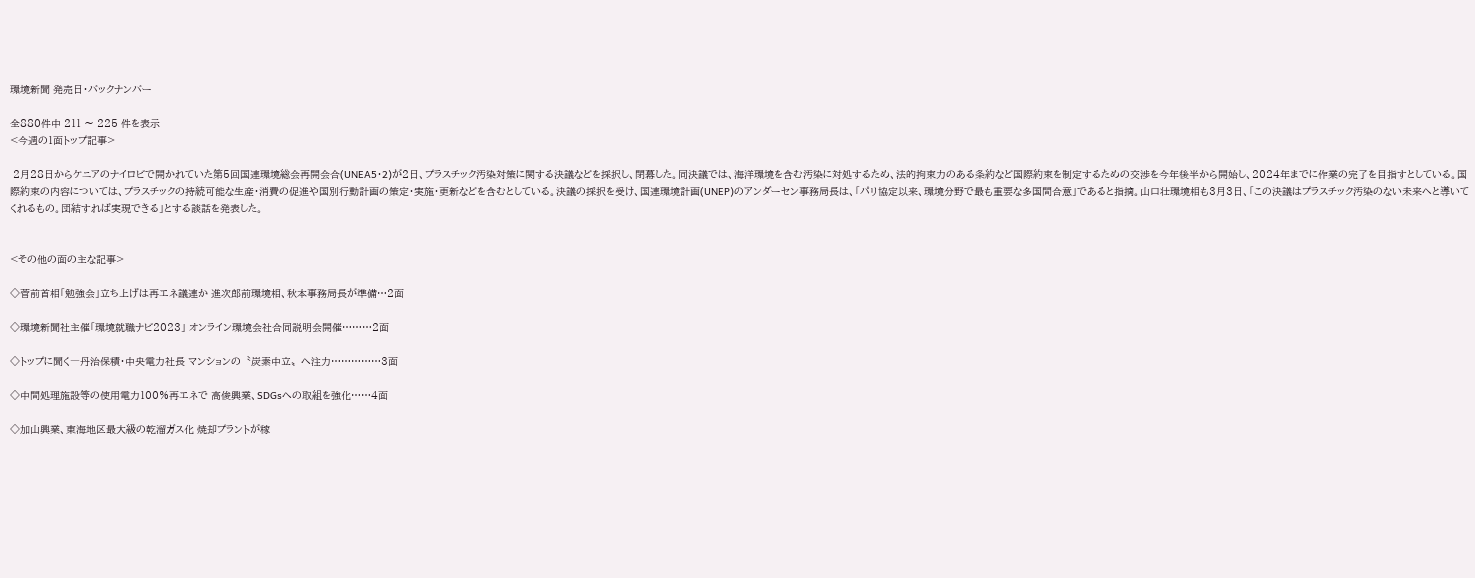環境新聞 発売日・バックナンバー

全880件中 211 〜 225 件を表示
<今週の1面トップ記事>

 2月28日からケニアのナイロビで開かれていた第5回国連環境総会再開会合(UNEA5・2)が2日、プラスチック汚染対策に関する決議などを採択し、閉幕した。同決議では、海洋環境を含む汚染に対処するため、法的拘束力のある条約など国際約束を制定するための交渉を今年後半から開始し、2024年までに作業の完了を目指すとしている。国際約束の内容については、プラスチックの持続可能な生産・消費の促進や国別行動計画の策定・実施・更新などを含むとしている。決議の採択を受け、国連環境計画(UNEP)のアンダーセン事務局長は、「パリ協定以来、環境分野で最も重要な多国間合意」であると指摘。山口壮環境相も3月3日、「この決議はプラスチック汚染のない未来へと導いてくれるもの。団結すれば実現できる」とする談話を発表した。


<その他の面の主な記事>

◇菅前首相「勉強会」立ち上げは再エネ議連か 進次郎前環境相、秋本事務局長が準備…2面

◇環境新聞社主催「環境就職ナビ2023」 オンライン環境会社合同説明会開催………2面

◇トップに聞く―丹治保積・中央電力社長 マンションの〝炭素中立〟へ注力……………3面

◇中間処理施設等の使用電力100%再エネで 高俊興業、SDGsへの取組を強化……4面

◇加山興業、東海地区最大級の乾溜ガス化 焼却プラントが稼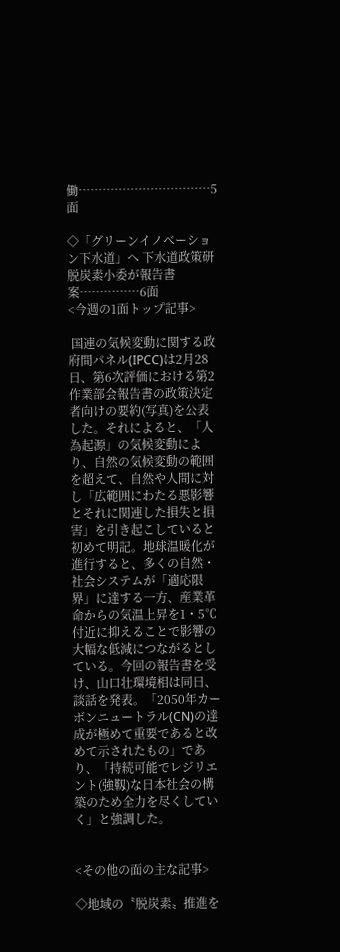働……………………………5面

◇「グリーンイノベーション下水道」へ 下水道政策研脱炭素小委が報告書案……………6面
<今週の1面トップ記事>

 国連の気候変動に関する政府間パネル(IPCC)は2月28日、第6次評価における第2作業部会報告書の政策決定者向けの要約(写真)を公表した。それによると、「人為起源」の気候変動により、自然の気候変動の範囲を超えて、自然や人間に対し「広範囲にわたる悪影響とそれに関連した損失と損害」を引き起こしていると初めて明記。地球温暖化が進行すると、多くの自然・社会システムが「適応限界」に達する一方、産業革命からの気温上昇を1・5℃付近に抑えることで影響の大幅な低減につながるとしている。今回の報告書を受け、山口壮環境相は同日、談話を発表。「2050年カーボンニュートラル(CN)の達成が極めて重要であると改めて示されたもの」であり、「持続可能でレジリエント(強靱)な日本社会の構築のため全力を尽くしていく」と強調した。


<その他の面の主な記事>

◇地域の〝脱炭素〟推進を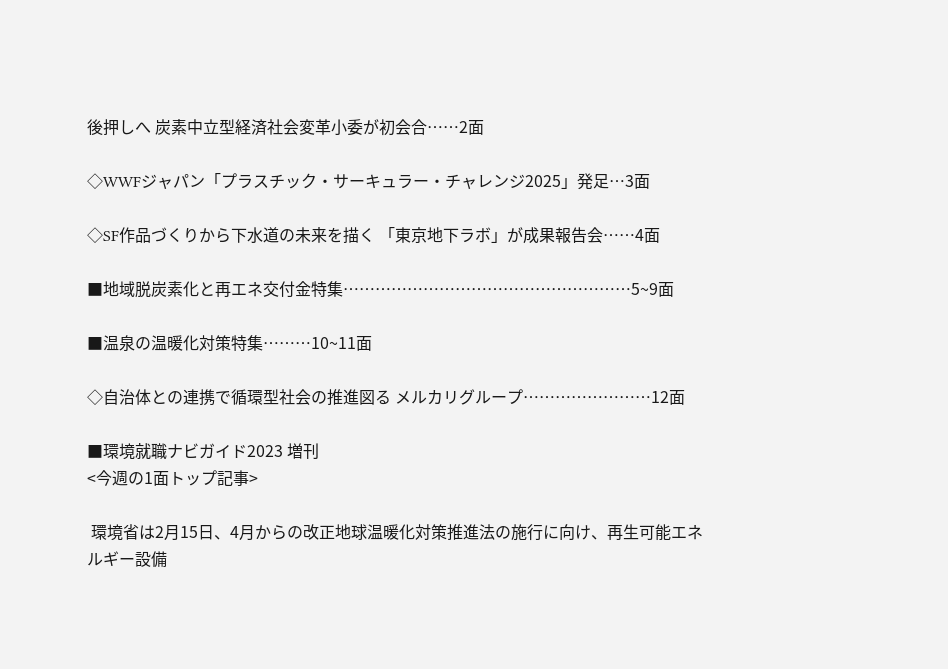後押しへ 炭素中立型経済社会変革小委が初会合……2面

◇WWFジャパン「プラスチック・サーキュラー・チャレンジ2025」発足…3面

◇SF作品づくりから下水道の未来を描く 「東京地下ラボ」が成果報告会……4面

■地域脱炭素化と再エネ交付金特集………………………………………………5~9面

■温泉の温暖化対策特集………10~11面

◇自治体との連携で循環型社会の推進図る メルカリグループ……………………12面

■環境就職ナビガイド2023 増刊
<今週の1面トップ記事>

 環境省は2月15日、4月からの改正地球温暖化対策推進法の施行に向け、再生可能エネルギー設備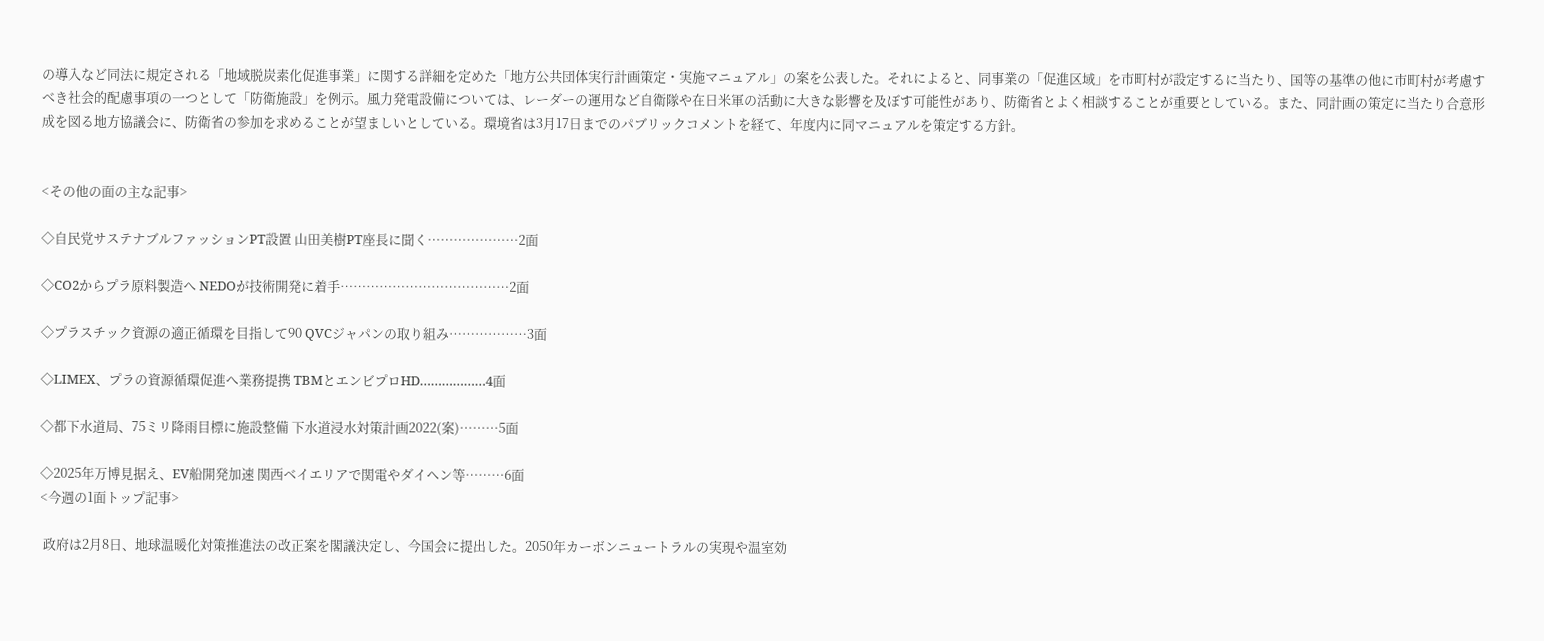の導入など同法に規定される「地域脱炭素化促進事業」に関する詳細を定めた「地方公共団体実行計画策定・実施マニュアル」の案を公表した。それによると、同事業の「促進区域」を市町村が設定するに当たり、国等の基準の他に市町村が考慮すべき社会的配慮事項の一つとして「防衛施設」を例示。風力発電設備については、レーダーの運用など自衛隊や在日米軍の活動に大きな影響を及ぼす可能性があり、防衛省とよく相談することが重要としている。また、同計画の策定に当たり合意形成を図る地方協議会に、防衛省の参加を求めることが望ましいとしている。環境省は3月17日までのパブリックコメントを経て、年度内に同マニュアルを策定する方針。


<その他の面の主な記事>

◇自民党サステナブルファッションPT設置 山田美樹PT座長に聞く…………………2面

◇CO2からプラ原料製造へ NEDOが技術開発に着手…………………………………2面

◇プラスチック資源の適正循環を目指して90 QVCジャパンの取り組み………………3面

◇LIMEX、プラの資源循環促進へ業務提携 TBMとエンビプロHD………………4面

◇都下水道局、75ミリ降雨目標に施設整備 下水道浸水対策計画2022(案)………5面

◇2025年万博見据え、EV船開発加速 関西ベイエリアで関電やダイヘン等………6面
<今週の1面トップ記事>

 政府は2月8日、地球温暖化対策推進法の改正案を閣議決定し、今国会に提出した。2050年カーボンニュートラルの実現や温室効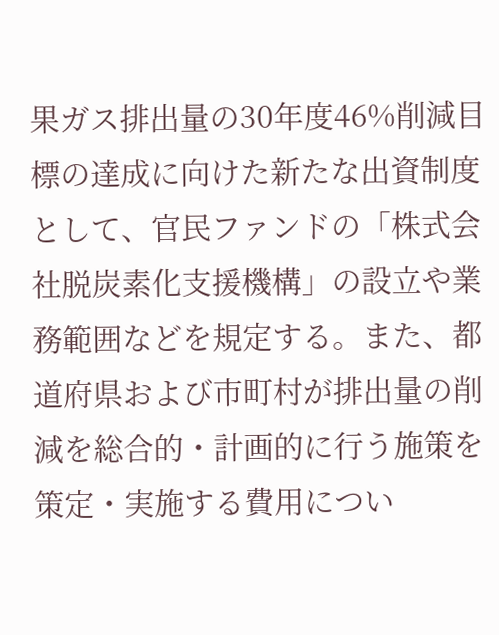果ガス排出量の30年度46%削減目標の達成に向けた新たな出資制度として、官民ファンドの「株式会社脱炭素化支援機構」の設立や業務範囲などを規定する。また、都道府県および市町村が排出量の削減を総合的・計画的に行う施策を策定・実施する費用につい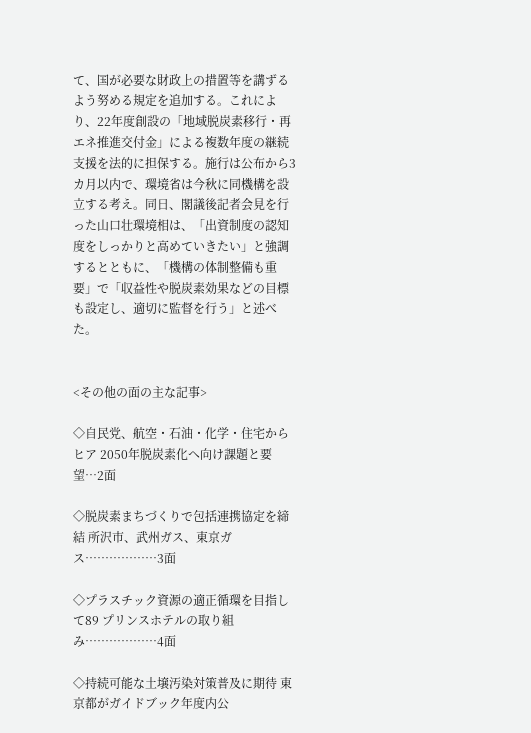て、国が必要な財政上の措置等を講ずるよう努める規定を追加する。これにより、22年度創設の「地域脱炭素移行・再エネ推進交付金」による複数年度の継続支援を法的に担保する。施行は公布から3カ月以内で、環境省は今秋に同機構を設立する考え。同日、閣議後記者会見を行った山口壮環境相は、「出資制度の認知度をしっかりと高めていきたい」と強調するとともに、「機構の体制整備も重要」で「収益性や脱炭素効果などの目標も設定し、適切に監督を行う」と述べた。


<その他の面の主な記事>

◇自民党、航空・石油・化学・住宅からヒア 2050年脱炭素化へ向け課題と要望…2面

◇脱炭素まちづくりで包括連携協定を締結 所沢市、武州ガス、東京ガス………………3面

◇プラスチック資源の適正循環を目指して89 プリンスホテルの取り組み………………4面

◇持続可能な土壌汚染対策普及に期待 東京都がガイドブック年度内公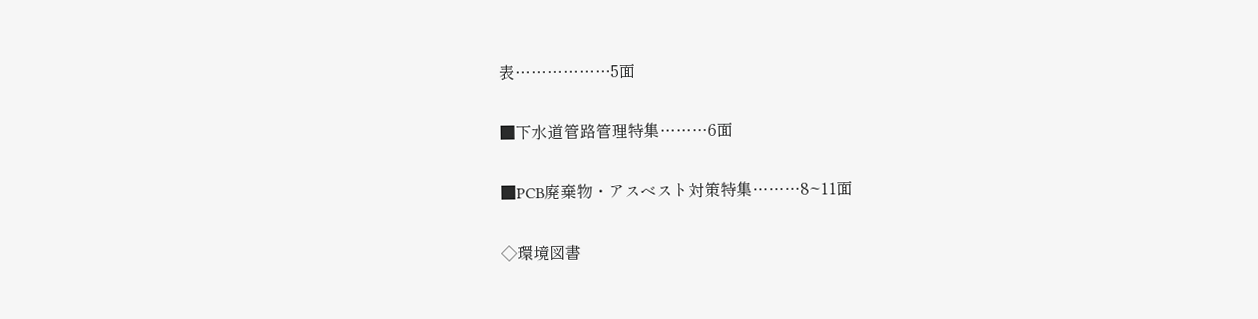表………………5面

■下水道管路管理特集………6面

■PCB廃棄物・アスベスト対策特集………8~11面

◇環境図書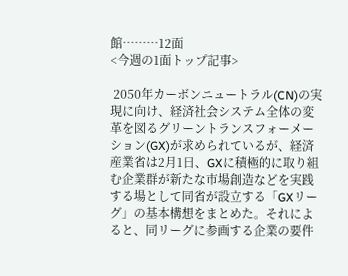館………12面
<今週の1面トップ記事>

 2050年カーボンニュートラル(CN)の実現に向け、経済社会システム全体の変革を図るグリーントランスフォーメーション(GX)が求められているが、経済産業省は2月1日、GXに積極的に取り組む企業群が新たな市場創造などを実践する場として同省が設立する「GXリーグ」の基本構想をまとめた。それによると、同リーグに参画する企業の要件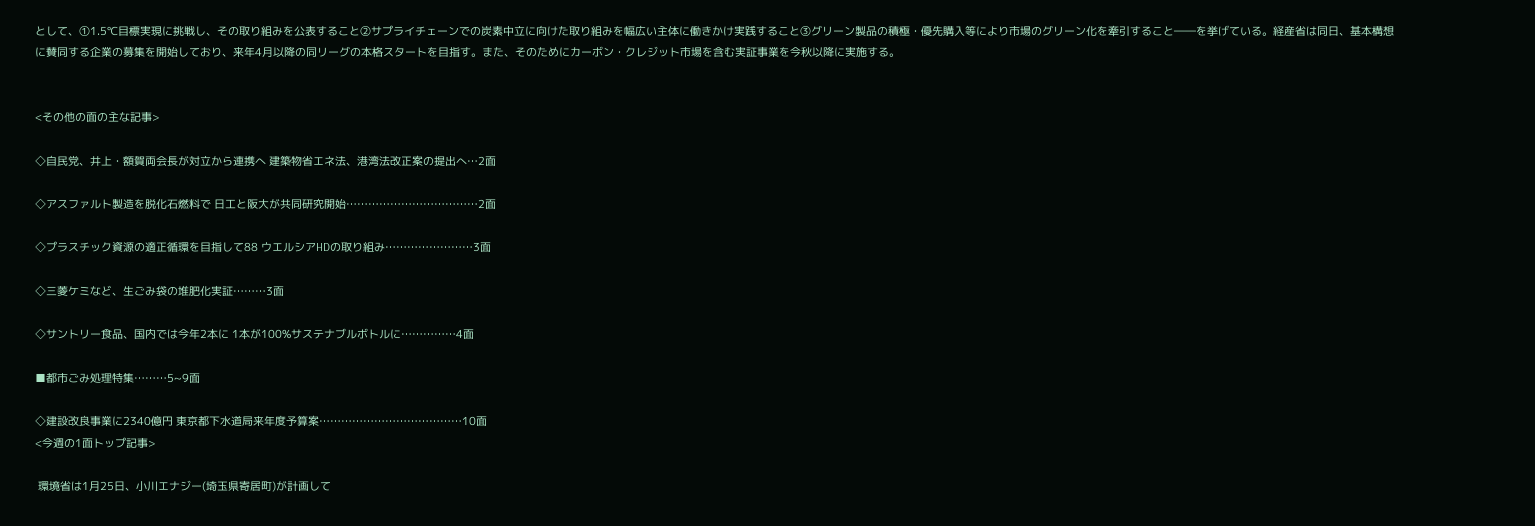として、①1.5℃目標実現に挑戦し、その取り組みを公表すること②サプライチェーンでの炭素中立に向けた取り組みを幅広い主体に働きかけ実践すること③グリーン製品の積極・優先購入等により市場のグリーン化を牽引すること――を挙げている。経産省は同日、基本構想に賛同する企業の募集を開始しており、来年4月以降の同リーグの本格スタートを目指す。また、そのためにカーボン・クレジット市場を含む実証事業を今秋以降に実施する。


<その他の面の主な記事>

◇自民党、井上・額賀両会長が対立から連携へ 建築物省エネ法、港湾法改正案の提出へ…2面

◇アスファルト製造を脱化石燃料で 日工と阪大が共同研究開始………………………………2面

◇プラスチック資源の適正循環を目指して88 ウエルシアHDの取り組み……………………3面

◇三菱ケミなど、生ごみ袋の堆肥化実証………3面

◇サントリー食品、国内では今年2本に 1本が100%サステナブルボトルに……………4面

■都市ごみ処理特集………5~9面

◇建設改良事業に2340億円 東京都下水道局来年度予算案…………………………………10面
<今週の1面トップ記事>

 環境省は1月25日、小川エナジー(埼玉県寄居町)が計画して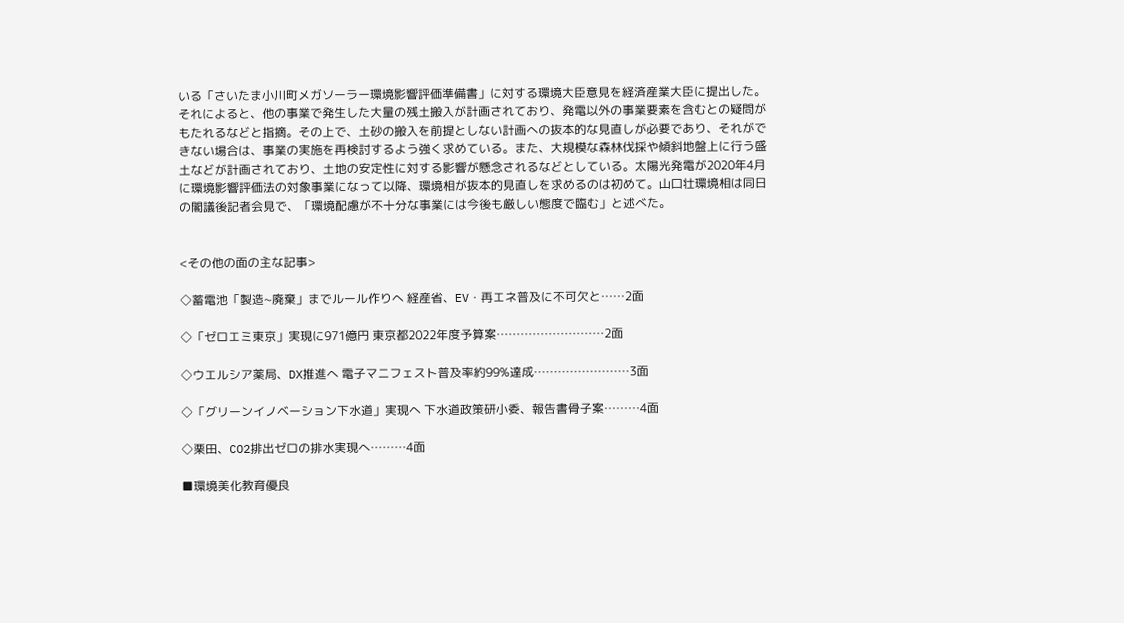いる「さいたま小川町メガソーラー環境影響評価準備書」に対する環境大臣意見を経済産業大臣に提出した。それによると、他の事業で発生した大量の残土搬入が計画されており、発電以外の事業要素を含むとの疑問がもたれるなどと指摘。その上で、土砂の搬入を前提としない計画への抜本的な見直しが必要であり、それができない場合は、事業の実施を再検討するよう強く求めている。また、大規模な森林伐採や傾斜地盤上に行う盛土などが計画されており、土地の安定性に対する影響が懸念されるなどとしている。太陽光発電が2020年4月に環境影響評価法の対象事業になって以降、環境相が抜本的見直しを求めるのは初めて。山口壮環境相は同日の閣議後記者会見で、「環境配慮が不十分な事業には今後も厳しい態度で臨む」と述べた。


<その他の面の主な記事>

◇蓄電池「製造~廃棄」までルール作りへ 経産省、EV・再エネ普及に不可欠と……2面

◇「ゼロエミ東京」実現に971億円 東京都2022年度予算案………………………2面

◇ウエルシア薬局、DX推進へ 電子マニフェスト普及率約99%達成……………………3面

◇「グリーンイノベーション下水道」実現へ 下水道政策研小委、報告書骨子案………4面

◇栗田、CO2排出ゼロの排水実現へ………4面

■環境美化教育優良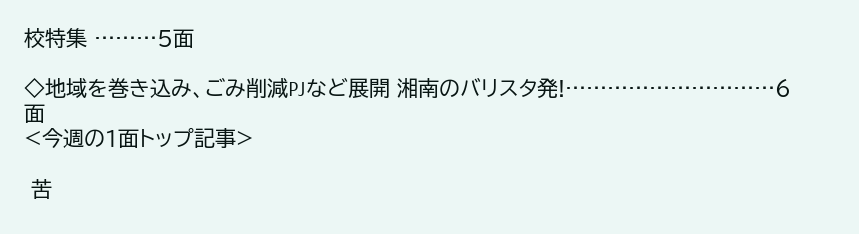校特集 ………5面

◇地域を巻き込み、ごみ削減PJなど展開 湘南のバリスタ発!…………………………6面
<今週の1面トップ記事>

 苦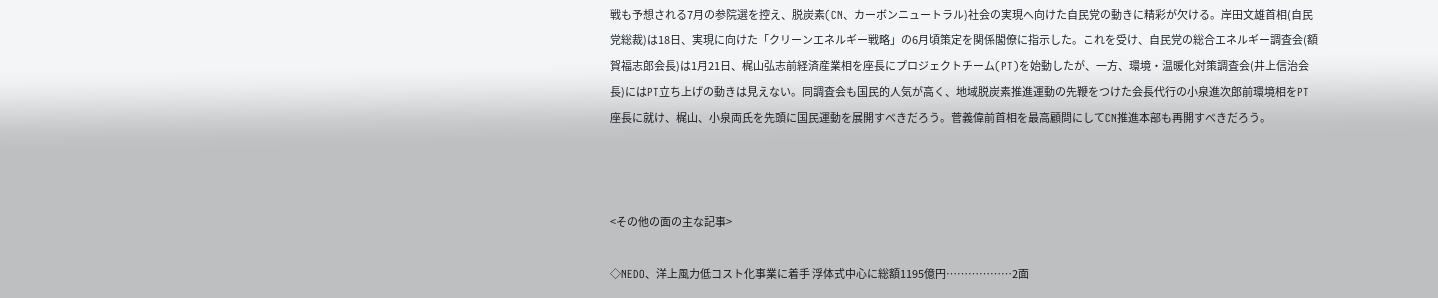戦も予想される7月の参院選を控え、脱炭素(CN、カーボンニュートラル)社会の実現へ向けた自民党の動きに精彩が欠ける。岸田文雄首相(自民党総裁)は18日、実現に向けた「クリーンエネルギー戦略」の6月頃策定を関係閣僚に指示した。これを受け、自民党の総合エネルギー調査会(額賀福志郎会長)は1月21日、梶山弘志前経済産業相を座長にプロジェクトチーム(PT)を始動したが、一方、環境・温暖化対策調査会(井上信治会長)にはPT立ち上げの動きは見えない。同調査会も国民的人気が高く、地域脱炭素推進運動の先鞭をつけた会長代行の小泉進次郎前環境相をPT座長に就け、梶山、小泉両氏を先頭に国民運動を展開すべきだろう。菅義偉前首相を最高顧問にしてCN推進本部も再開すべきだろう。



<その他の面の主な記事>

◇NEDO、洋上風力低コスト化事業に着手 浮体式中心に総額1195億円………………2面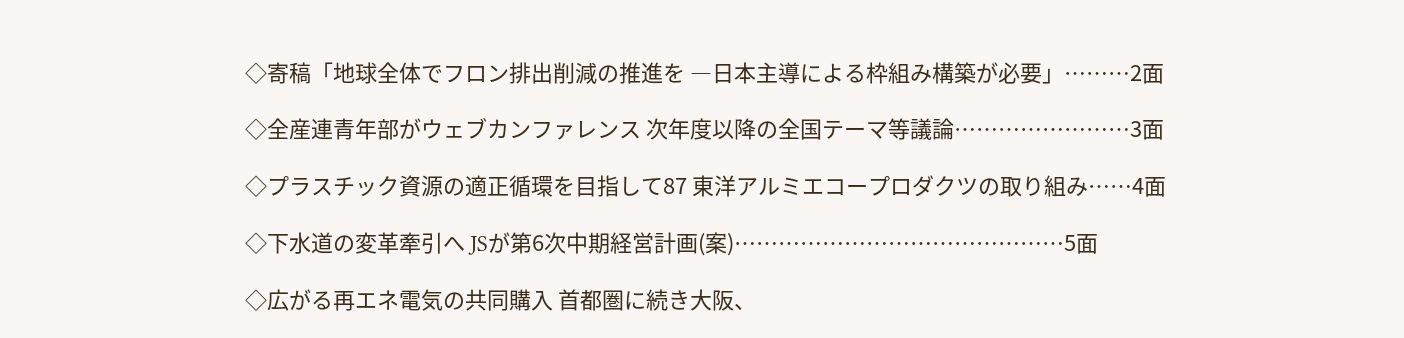◇寄稿「地球全体でフロン排出削減の推進を ―日本主導による枠組み構築が必要」………2面

◇全産連青年部がウェブカンファレンス 次年度以降の全国テーマ等議論……………………3面

◇プラスチック資源の適正循環を目指して87 東洋アルミエコープロダクツの取り組み……4面

◇下水道の変革牽引へ JSが第6次中期経営計画(案)………………………………………5面

◇広がる再エネ電気の共同購入 首都圏に続き大阪、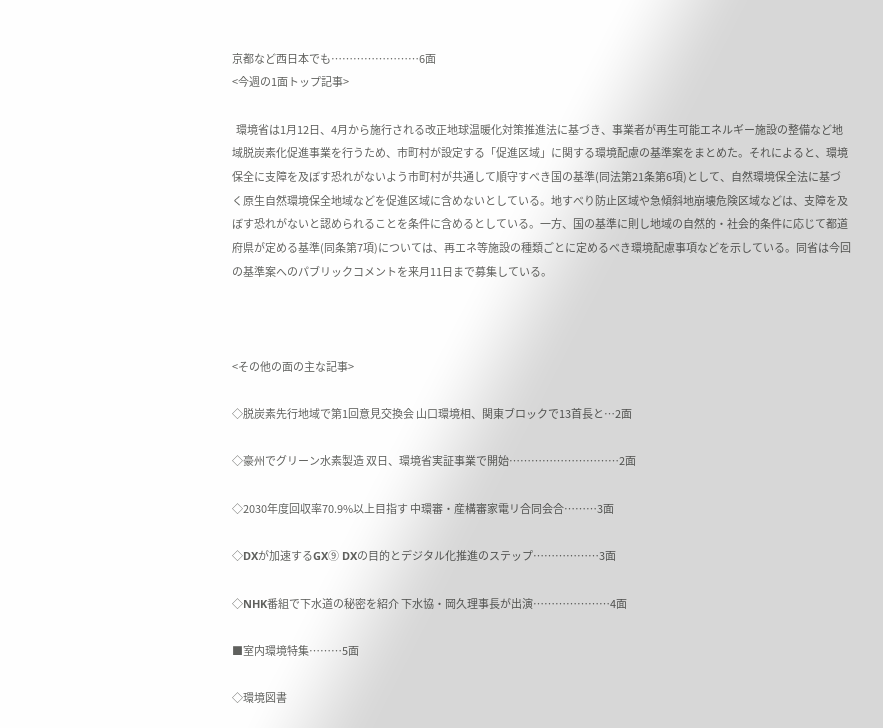京都など西日本でも……………………6面
<今週の1面トップ記事>

  環境省は1月12日、4月から施行される改正地球温暖化対策推進法に基づき、事業者が再生可能エネルギー施設の整備など地域脱炭素化促進事業を行うため、市町村が設定する「促進区域」に関する環境配慮の基準案をまとめた。それによると、環境保全に支障を及ぼす恐れがないよう市町村が共通して順守すべき国の基準(同法第21条第6項)として、自然環境保全法に基づく原生自然環境保全地域などを促進区域に含めないとしている。地すべり防止区域や急傾斜地崩壊危険区域などは、支障を及ぼす恐れがないと認められることを条件に含めるとしている。一方、国の基準に則し地域の自然的・社会的条件に応じて都道府県が定める基準(同条第7項)については、再エネ等施設の種類ごとに定めるべき環境配慮事項などを示している。同省は今回の基準案へのパブリックコメントを来月11日まで募集している。



<その他の面の主な記事>

◇脱炭素先行地域で第1回意見交換会 山口環境相、関東ブロックで13首長と…2面

◇豪州でグリーン水素製造 双日、環境省実証事業で開始…………………………2面

◇2030年度回収率70.9%以上目指す 中環審・産構審家電リ合同会合………3面

◇DXが加速するGX⑨ DXの目的とデジタル化推進のステップ………………3面

◇NHK番組で下水道の秘密を紹介 下水協・岡久理事長が出演…………………4面

■室内環境特集………5面

◇環境図書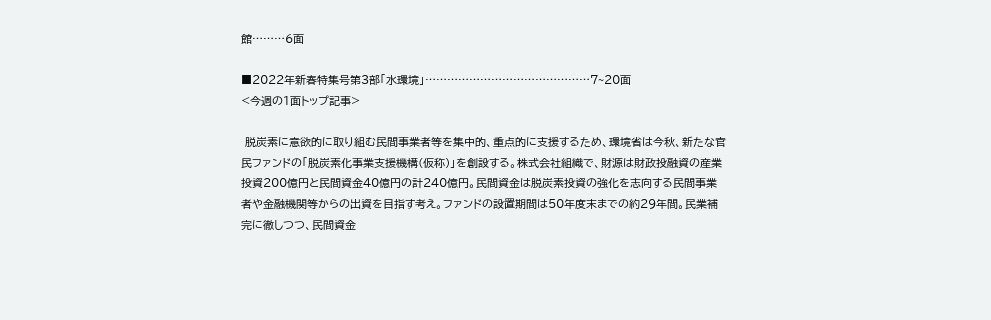館………6面

■2022年新春特集号第3部「水環境」………………………………………7~20面
<今週の1面トップ記事>

 脱炭素に意欲的に取り組む民間事業者等を集中的、重点的に支援するため、環境省は今秋、新たな官民ファンドの「脱炭素化事業支援機構(仮称)」を創設する。株式会社組織で、財源は財政投融資の産業投資200億円と民間資金40億円の計240億円。民間資金は脱炭素投資の強化を志向する民間事業者や金融機関等からの出資を目指す考え。ファンドの設置期間は50年度末までの約29年間。民業補完に徹しつつ、民間資金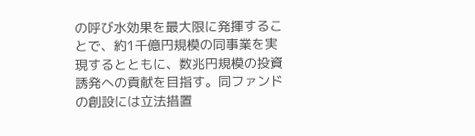の呼び水効果を最大限に発揮することで、約1千億円規模の同事業を実現するとともに、数兆円規模の投資誘発への貢献を目指す。同ファンドの創設には立法措置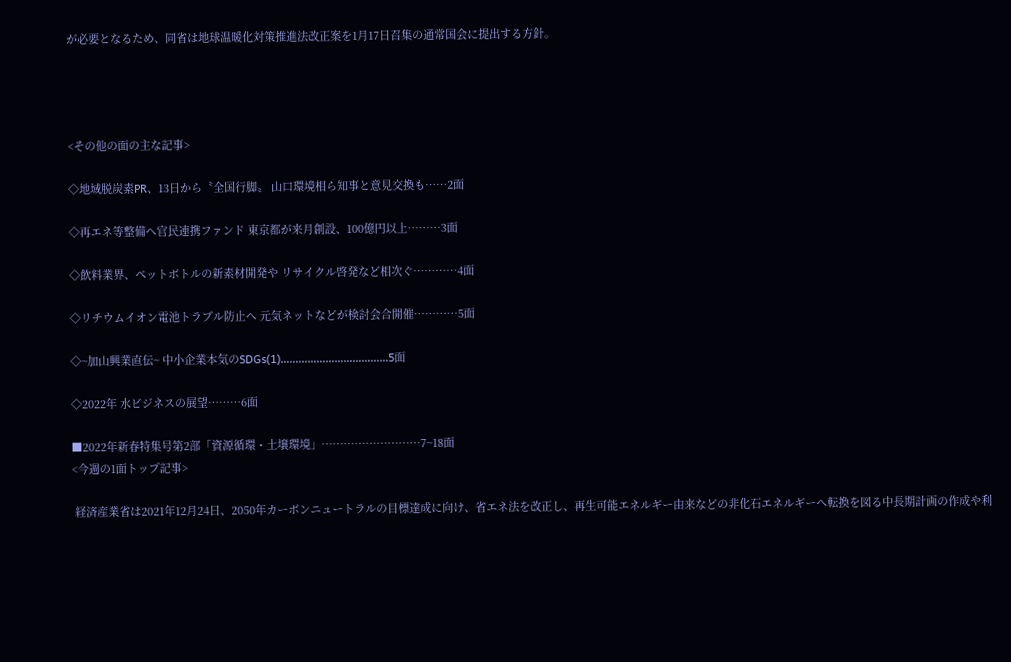が必要となるため、同省は地球温暖化対策推進法改正案を1月17日召集の通常国会に提出する方針。




<その他の面の主な記事>

◇地域脱炭素PR、13日から〝全国行脚〟 山口環境相ら知事と意見交換も……2面

◇再エネ等整備へ官民連携ファンド 東京都が来月創設、100億円以上………3面

◇飲料業界、ペットボトルの新素材開発や リサイクル啓発など相次ぐ…………4面

◇リチウムイオン電池トラブル防止へ 元気ネットなどが検討会合開催…………5面

◇~加山興業直伝~ 中小企業本気のSDGs(1)………………………………5面

◇2022年 水ビジネスの展望………6面

■2022年新春特集号第2部「資源循環・土壌環境」………………………7~18面
<今週の1面トップ記事>

 経済産業省は2021年12月24日、2050年カーボンニュートラルの目標達成に向け、省エネ法を改正し、再生可能エネルギー由来などの非化石エネルギーへ転換を図る中長期計画の作成や利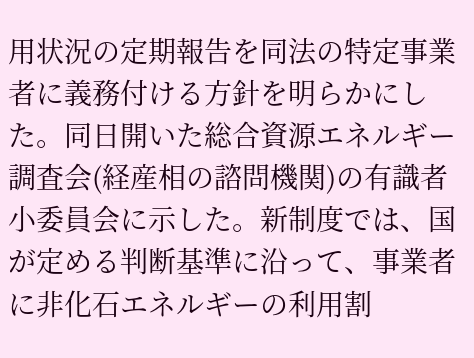用状況の定期報告を同法の特定事業者に義務付ける方針を明らかにした。同日開いた総合資源エネルギー調査会(経産相の諮問機関)の有識者小委員会に示した。新制度では、国が定める判断基準に沿って、事業者に非化石エネルギーの利用割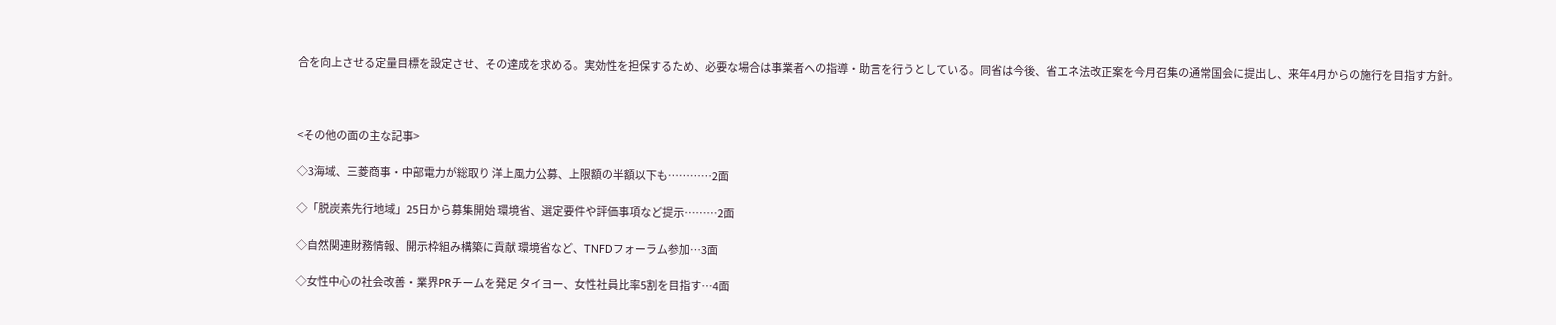合を向上させる定量目標を設定させ、その達成を求める。実効性を担保するため、必要な場合は事業者への指導・助言を行うとしている。同省は今後、省エネ法改正案を今月召集の通常国会に提出し、来年4月からの施行を目指す方針。



<その他の面の主な記事>

◇3海域、三菱商事・中部電力が総取り 洋上風力公募、上限額の半額以下も…………2面

◇「脱炭素先行地域」25日から募集開始 環境省、選定要件や評価事項など提示………2面

◇自然関連財務情報、開示枠組み構築に貢献 環境省など、TNFDフォーラム参加…3面

◇女性中心の社会改善・業界PRチームを発足 タイヨー、女性社員比率5割を目指す…4面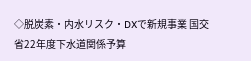◇脱炭素・内水リスク・DXで新規事業 国交省22年度下水道関係予算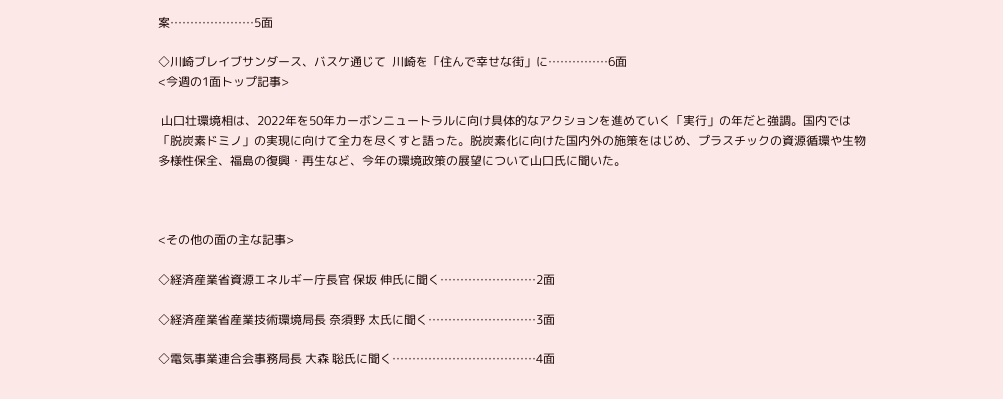案…………………5面

◇川崎ブレイブサンダース、バスケ通じて  川崎を「住んで幸せな街」に……………6面
<今週の1面トップ記事>

 山口壮環境相は、2022年を50年カーボンニュートラルに向け具体的なアクションを進めていく「実行」の年だと強調。国内では「脱炭素ドミノ」の実現に向けて全力を尽くすと語った。脱炭素化に向けた国内外の施策をはじめ、プラスチックの資源循環や生物多様性保全、福島の復興・再生など、今年の環境政策の展望について山口氏に聞いた。



<その他の面の主な記事>

◇経済産業省資源エネルギー庁長官 保坂 伸氏に聞く……………………2面

◇経済産業省産業技術環境局長 奈須野 太氏に聞く………………………3面

◇電気事業連合会事務局長 大森 聡氏に聞く………………………………4面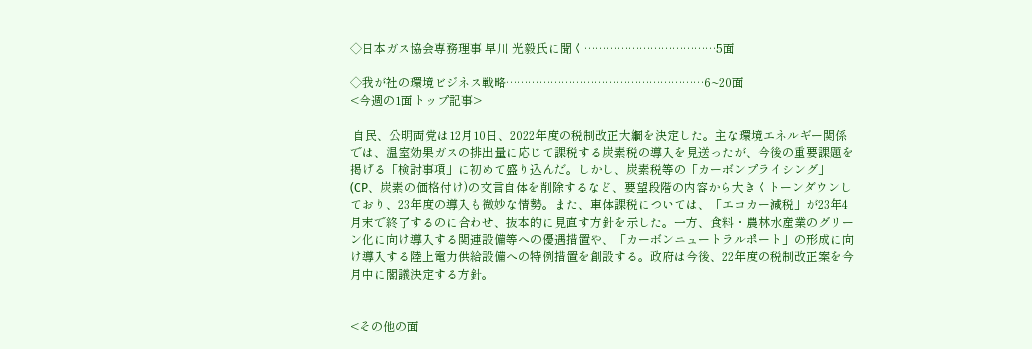◇日本ガス協会専務理事 早川 光毅氏に聞く………………………………5面

◇我が社の環境ビジネス戦略………………………………………………6~20面
<今週の1面トップ記事>

 自民、公明両党は12月10日、2022年度の税制改正大綱を決定した。主な環境エネルギー関係では、温室効果ガスの排出量に応じて課税する炭素税の導入を見送ったが、今後の重要課題を掲げる「検討事項」に初めて盛り込んだ。しかし、炭素税等の「カーボンプライシング」(CP、炭素の価格付け)の文言自体を削除するなど、要望段階の内容から大きくトーンダウンしており、23年度の導入も微妙な情勢。また、車体課税については、「エコカー減税」が23年4月末で終了するのに合わせ、抜本的に見直す方針を示した。一方、食料・農林水産業のグリーン化に向け導入する関連設備等への優遇措置や、「カーボンニュートラルポート」の形成に向け導入する陸上電力供給設備への特例措置を創設する。政府は今後、22年度の税制改正案を今月中に閣議決定する方針。


<その他の面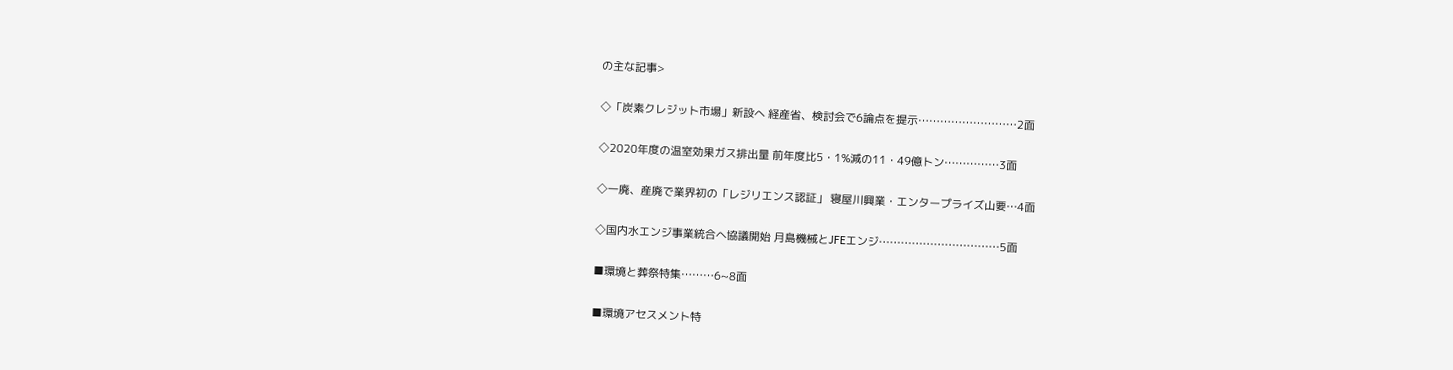の主な記事>

◇「炭素クレジット市場」新設へ 経産省、検討会で6論点を提示………………………2面

◇2020年度の温室効果ガス排出量 前年度比5・1%減の11・49億トン……………3面

◇一廃、産廃で業界初の「レジリエンス認証」 寝屋川興業・エンタープライズ山要…4面

◇国内水エンジ事業統合へ協議開始 月島機械とJFEエンジ……………………………5面

■環境と葬祭特集………6~8面

■環境アセスメント特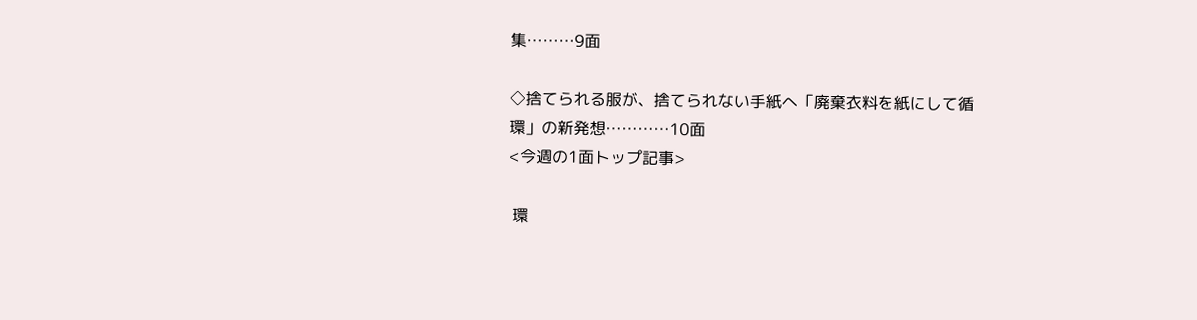集………9面

◇捨てられる服が、捨てられない手紙へ「廃棄衣料を紙にして循環」の新発想…………10面
<今週の1面トップ記事>

 環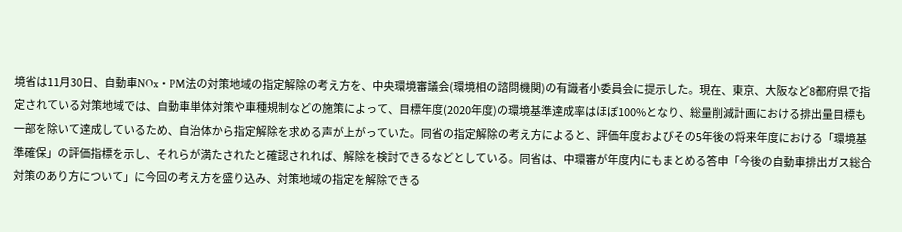境省は11月30日、自動車NOx・PM法の対策地域の指定解除の考え方を、中央環境審議会(環境相の諮問機関)の有識者小委員会に提示した。現在、東京、大阪など8都府県で指定されている対策地域では、自動車単体対策や車種規制などの施策によって、目標年度(2020年度)の環境基準達成率はほぼ100%となり、総量削減計画における排出量目標も一部を除いて達成しているため、自治体から指定解除を求める声が上がっていた。同省の指定解除の考え方によると、評価年度およびその5年後の将来年度における「環境基準確保」の評価指標を示し、それらが満たされたと確認されれば、解除を検討できるなどとしている。同省は、中環審が年度内にもまとめる答申「今後の自動車排出ガス総合対策のあり方について」に今回の考え方を盛り込み、対策地域の指定を解除できる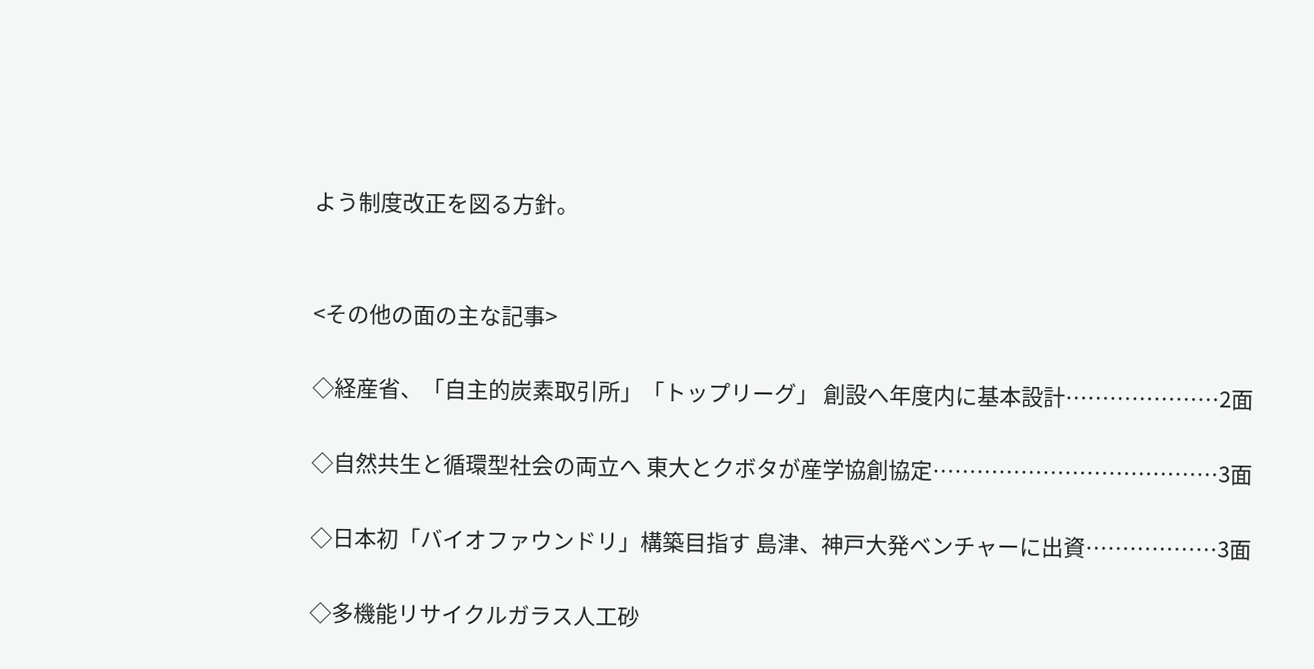よう制度改正を図る方針。


<その他の面の主な記事>

◇経産省、「自主的炭素取引所」「トップリーグ」 創設へ年度内に基本設計…………………2面

◇自然共生と循環型社会の両立へ 東大とクボタが産学協創協定…………………………………3面

◇日本初「バイオファウンドリ」構築目指す 島津、神戸大発ベンチャーに出資………………3面

◇多機能リサイクルガラス人工砂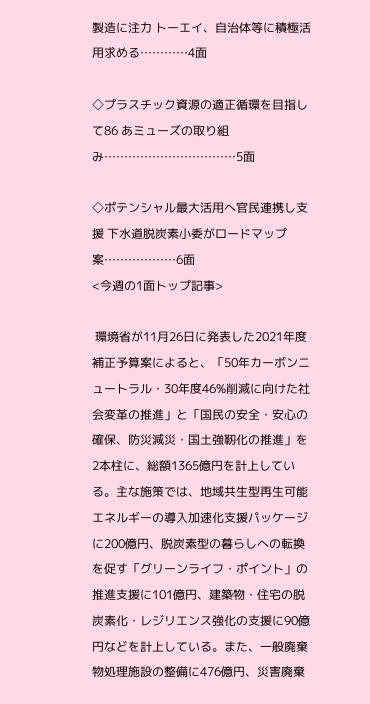製造に注力 トーエイ、自治体等に積極活用求める…………4面

◇プラスチック資源の適正循環を目指して86 あミューズの取り組み……………………………5面

◇ポテンシャル最大活用へ官民連携し支援 下水道脱炭素小委がロードマップ案………………6面
<今週の1面トップ記事>

 環境省が11月26日に発表した2021年度補正予算案によると、「50年カーボンニュートラル・30年度46%削減に向けた社会変革の推進」と「国民の安全・安心の確保、防災減災・国土強靭化の推進」を2本柱に、総額1365億円を計上している。主な施策では、地域共生型再生可能エネルギーの導入加速化支援パッケージに200億円、脱炭素型の暮らしへの転換を促す「グリーンライフ・ポイント」の推進支援に101億円、建築物・住宅の脱炭素化・レジリエンス強化の支援に90億円などを計上している。また、一般廃棄物処理施設の整備に476億円、災害廃棄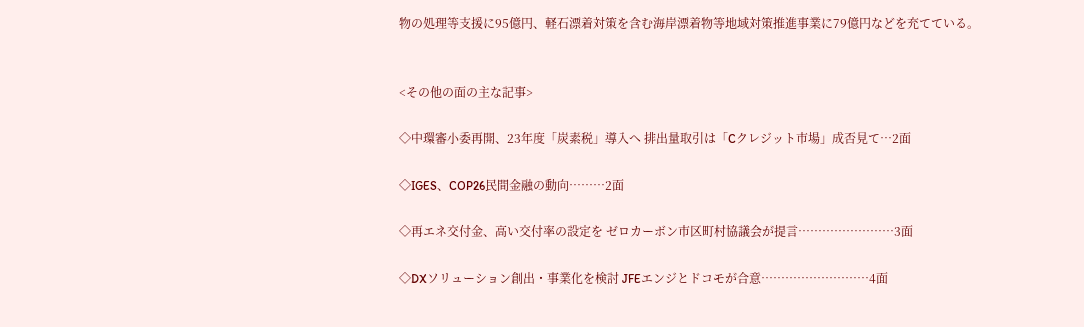物の処理等支援に95億円、軽石漂着対策を含む海岸漂着物等地域対策推進事業に79億円などを充てている。


<その他の面の主な記事>

◇中環審小委再開、23年度「炭素税」導入へ 排出量取引は「Cクレジット市場」成否見て…2面

◇IGES、COP26民間金融の動向………2面

◇再エネ交付金、高い交付率の設定を ゼロカーボン市区町村協議会が提言……………………3面

◇DXソリューション創出・事業化を検討 JFEエンジとドコモが合意………………………4面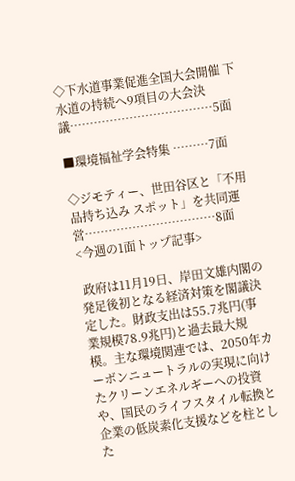◇下水道事業促進全国大会開催 下水道の持続へ9項目の大会決議………………………………5面

■環境福祉学会特集 ………7面

◇ジモティー、世田谷区と「不用品持ち込み スポット」を共同運営……………………………8面
<今週の1面トップ記事>

 政府は11月19日、岸田文雄内閣の発足後初となる経済対策を閣議決定した。財政支出は55.7兆円(事業規模78.9兆円)と過去最大規模。主な環境関連では、2050年カーボンニュートラルの実現に向けたクリーンエネルギーへの投資や、国民のライフスタイル転換と企業の低炭素化支援などを柱とした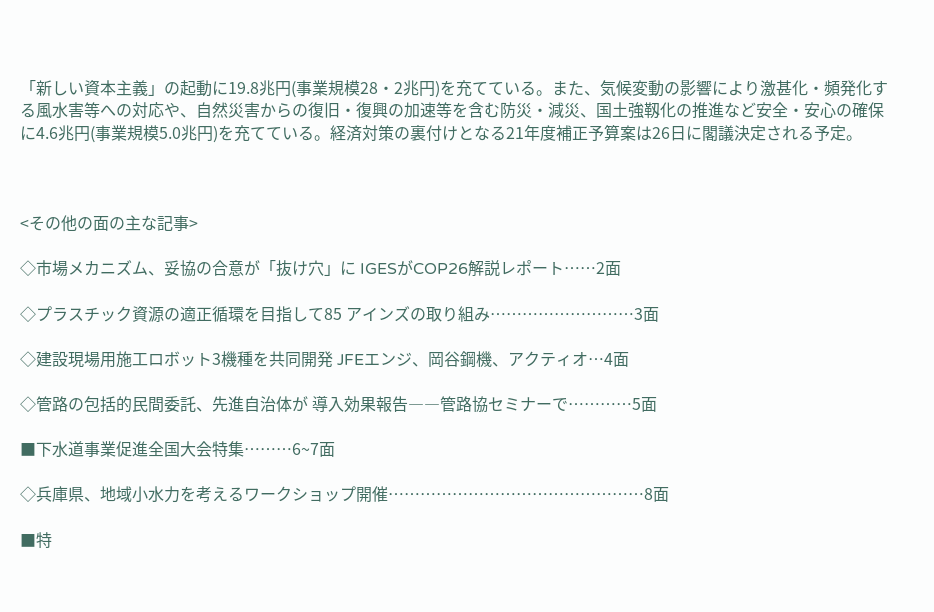「新しい資本主義」の起動に19.8兆円(事業規模28・2兆円)を充てている。また、気候変動の影響により激甚化・頻発化する風水害等への対応や、自然災害からの復旧・復興の加速等を含む防災・減災、国土強靱化の推進など安全・安心の確保に4.6兆円(事業規模5.0兆円)を充てている。経済対策の裏付けとなる21年度補正予算案は26日に閣議決定される予定。



<その他の面の主な記事>

◇市場メカニズム、妥協の合意が「抜け穴」に IGESがCOP26解説レポート……2面

◇プラスチック資源の適正循環を目指して85 アインズの取り組み………………………3面

◇建設現場用施工ロボット3機種を共同開発 JFEエンジ、岡谷鋼機、アクティオ…4面

◇管路の包括的民間委託、先進自治体が 導入効果報告――管路協セミナーで…………5面

■下水道事業促進全国大会特集………6~7面

◇兵庫県、地域小水力を考えるワークショップ開催…………………………………………8面

■特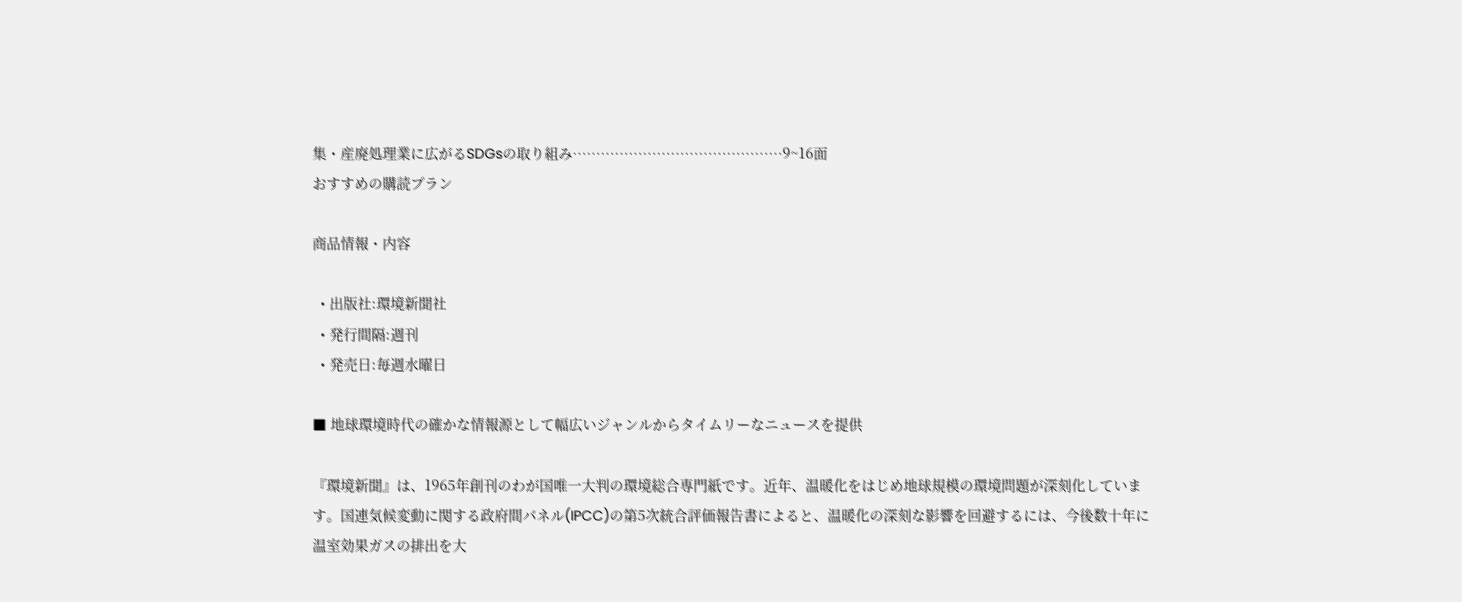集・産廃処理業に広がるSDGsの取り組み………………………………………9~16面
おすすめの購読プラン

商品情報・内容

  • 出版社:環境新聞社
  • 発行間隔:週刊
  • 発売日:毎週水曜日

■ 地球環境時代の確かな情報源として幅広いジャンルからタイムリーなニュースを提供

『環境新聞』は、1965年創刊のわが国唯一大判の環境総合専門紙です。近年、温暖化をはじめ地球規模の環境問題が深刻化しています。国連気候変動に関する政府間パネル(IPCC)の第5次統合評価報告書によると、温暖化の深刻な影響を回避するには、今後数十年に温室効果ガスの排出を大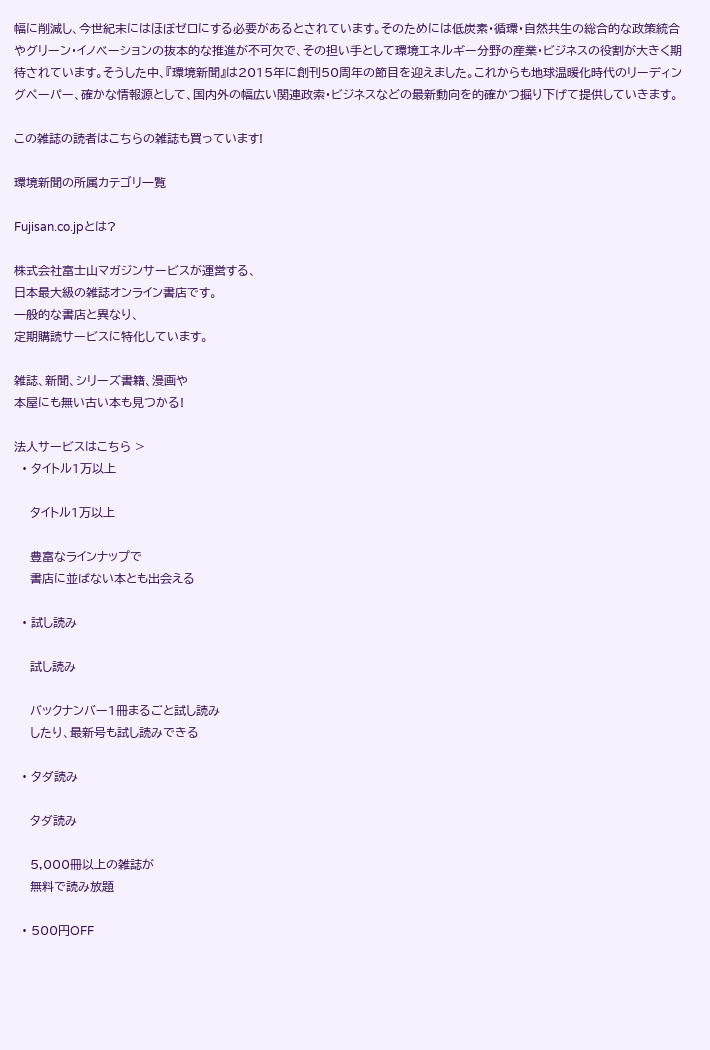幅に削減し、今世紀末にはほぼゼロにする必要があるとされています。そのためには低炭素・循環・自然共生の総合的な政策統合やグリーン・イノベーションの抜本的な推進が不可欠で、その担い手として環境エネルギー分野の産業・ビジネスの役割が大きく期待されています。そうした中、『環境新聞』は2015年に創刊50周年の節目を迎えました。これからも地球温暖化時代のリーディングペーパー、確かな情報源として、国内外の幅広い関連政索・ビジネスなどの最新動向を的確かつ掘り下げて提供していきます。

この雑誌の読者はこちらの雑誌も買っています!

環境新聞の所属カテゴリ一覧

Fujisan.co.jpとは?

株式会社富士山マガジンサービスが運営する、
日本最大級の雑誌オンライン書店です。
一般的な書店と異なり、
定期購読サービスに特化しています。

雑誌、新聞、シリーズ書籍、漫画や
本屋にも無い古い本も見つかる!

法人サービスはこちら >
  • タイトル1万以上

    タイトル1万以上

    豊富なラインナップで
    書店に並ばない本とも出会える

  • 試し読み

    試し読み

    バックナンバー1冊まるごと試し読み
    したり、最新号も試し読みできる

  • タダ読み

    タダ読み

    5,000冊以上の雑誌が
    無料で読み放題

  • 500円OFF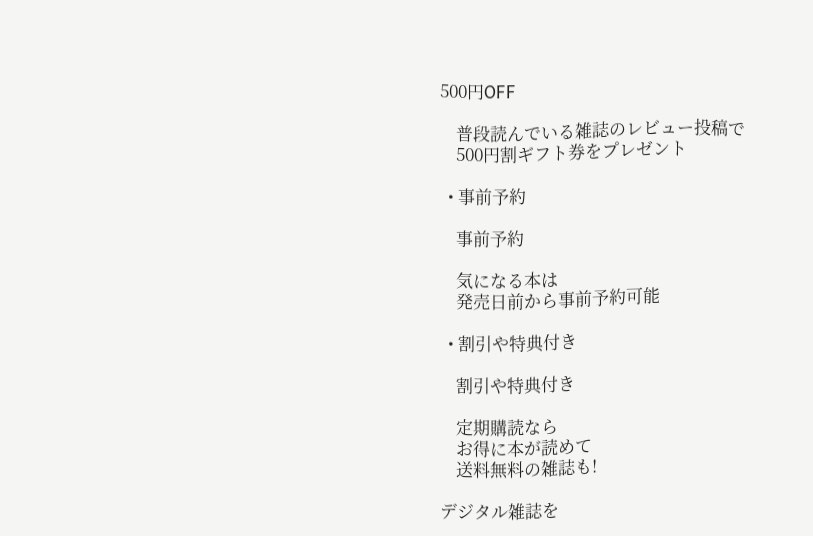500円OFF

    普段読んでいる雑誌のレビュー投稿で
    500円割ギフト券をプレゼント

  • 事前予約

    事前予約

    気になる本は
    発売日前から事前予約可能

  • 割引や特典付き

    割引や特典付き

    定期購読なら
    お得に本が読めて
    送料無料の雑誌も!

デジタル雑誌を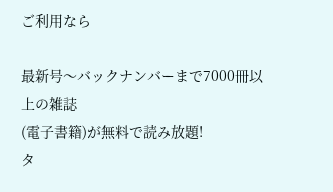ご利用なら

最新号〜バックナンバーまで7000冊以上の雑誌
(電子書籍)が無料で読み放題!
タ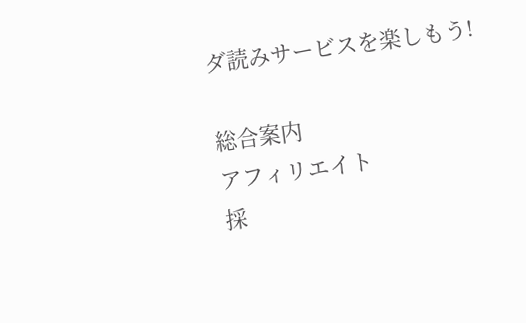ダ読みサービスを楽しもう!

総合案内
アフィリエイト
採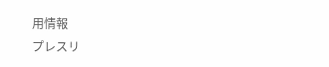用情報
プレスリ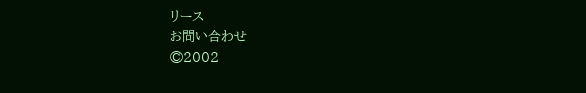リース
お問い合わせ
©2002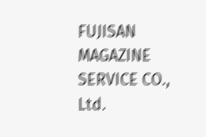FUJISAN MAGAZINE SERVICE CO., Ltd.